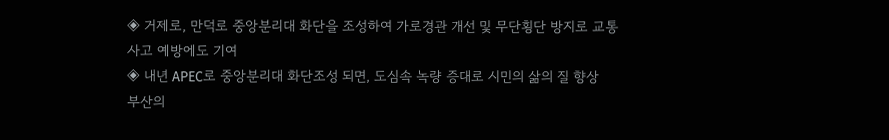◈ 거제로, 만덕로 중앙분리대 화단을 조성하여 가로경관 개선 및 무단횡단 방지로 교통사고 예방에도 기여
◈ 내년 APEC로 중앙분리대 화단조성 되면, 도심속 녹량 증대로 시민의 삶의 질 향상
부산의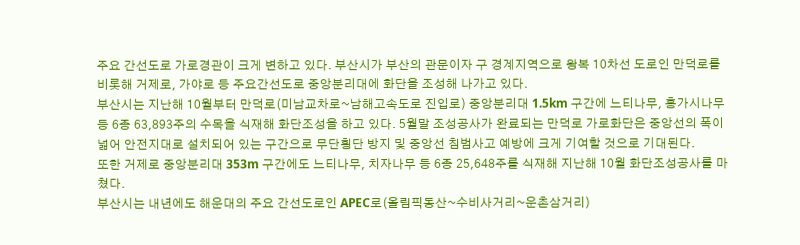주요 간선도로 가로경관이 크게 변하고 있다. 부산시가 부산의 관문이자 구 경계지역으로 왕복 10차선 도로인 만덕로를 비롯해 거제로, 가야로 등 주요간선도로 중앙분리대에 화단을 조성해 나가고 있다.
부산시는 지난해 10월부터 만덕로(미남교차로~남해고속도로 진입로) 중앙분리대 1.5km 구간에 느티나무, 홍가시나무 등 6종 63,893주의 수목을 식재해 화단조성을 하고 있다. 5월말 조성공사가 완료되는 만덕로 가로화단은 중앙선의 폭이 넓어 안전지대로 설치되어 있는 구간으로 무단횡단 방지 및 중앙선 침범사고 예방에 크게 기여할 것으로 기대된다.
또한 거제로 중앙분리대 353m 구간에도 느티나무, 치자나무 등 6종 25,648주를 식재해 지난해 10월 화단조성공사를 마쳤다.
부산시는 내년에도 해운대의 주요 간선도로인 APEC로(올림픽동산~수비사거리~운촌삼거리)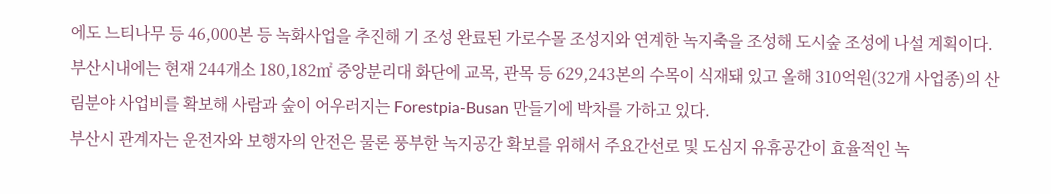에도 느티나무 등 46,000본 등 녹화사업을 추진해 기 조성 완료된 가로수몰 조성지와 연계한 녹지축을 조성해 도시숲 조성에 나설 계획이다.
부산시내에는 현재 244개소 180,182㎡ 중앙분리대 화단에 교목, 관목 등 629,243본의 수목이 식재돼 있고 올해 310억원(32개 사업종)의 산림분야 사업비를 확보해 사람과 숲이 어우러지는 Forestpia-Busan 만들기에 박차를 가하고 있다.
부산시 관계자는 운전자와 보행자의 안전은 물론 풍부한 녹지공간 확보를 위해서 주요간선로 및 도심지 유휴공간이 효율적인 녹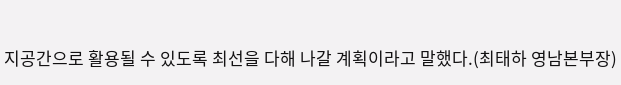지공간으로 활용될 수 있도록 최선을 다해 나갈 계획이라고 말했다.(최태하 영남본부장)